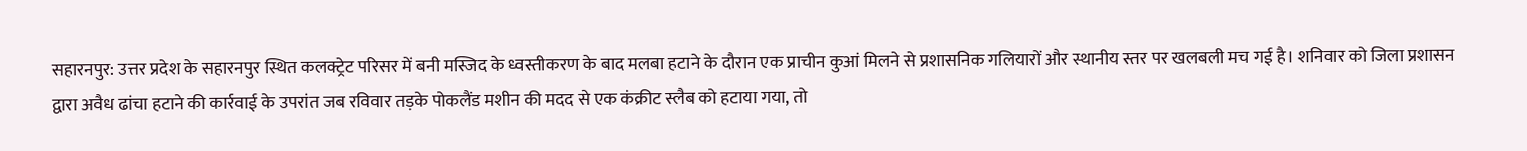सहारनपुर: उत्तर प्रदेश के सहारनपुर स्थित कलक्ट्रेट परिसर में बनी मस्जिद के ध्वस्तीकरण के बाद मलबा हटाने के दौरान एक प्राचीन कुआं मिलने से प्रशासनिक गलियारों और स्थानीय स्तर पर खलबली मच गई है। शनिवार को जिला प्रशासन द्वारा अवैध ढांचा हटाने की कार्रवाई के उपरांत जब रविवार तड़के पोकलैंड मशीन की मदद से एक कंक्रीट स्लैब को हटाया गया, तो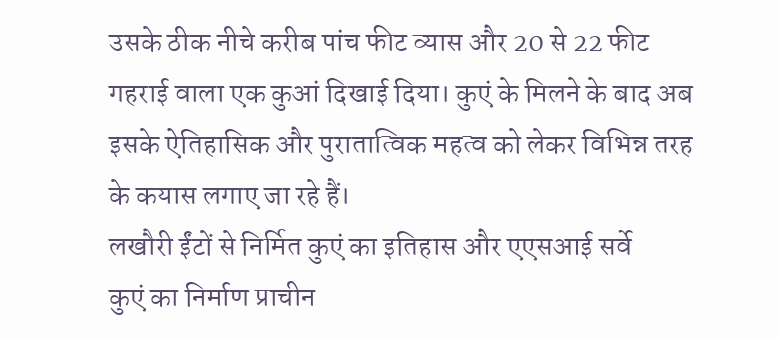उसके ठीक नीचे करीब पांच फीट व्यास और 20 से 22 फीट गहराई वाला एक कुआं दिखाई दिया। कुएं के मिलने के बाद अब इसके ऐतिहासिक और पुरातात्विक महत्व को लेकर विभिन्न तरह के कयास लगाए जा रहे हैं।
लखौरी ईंटों से निर्मित कुएं का इतिहास और एएसआई सर्वे
कुएं का निर्माण प्राचीन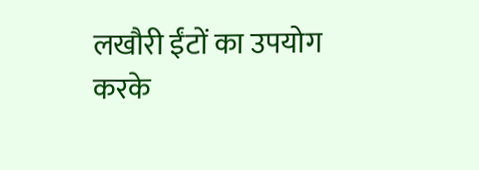लखौरी ईंटों का उपयोग करके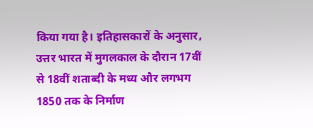किया गया है। इतिहासकारों के अनुसार, उत्तर भारत में मुगलकाल के दौरान 17वीं से 18वीं शताब्दी के मध्य और लगभग 1850 तक के निर्माण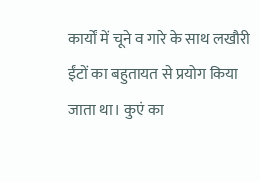कार्यों में चूने व गारे के साथ लखौरी ईंटों का बहुतायत से प्रयोग किया जाता था। कुएं का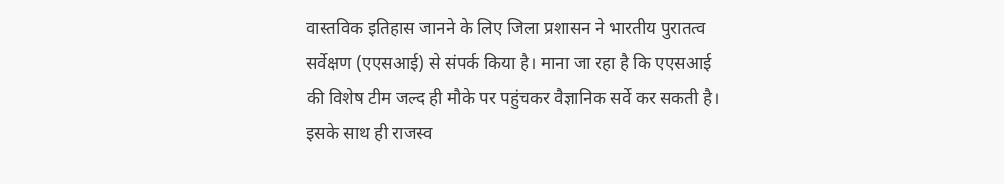वास्तविक इतिहास जानने के लिए जिला प्रशासन ने भारतीय पुरातत्व सर्वेक्षण (एएसआई) से संपर्क किया है। माना जा रहा है कि एएसआई की विशेष टीम जल्द ही मौके पर पहुंचकर वैज्ञानिक सर्वे कर सकती है। इसके साथ ही राजस्व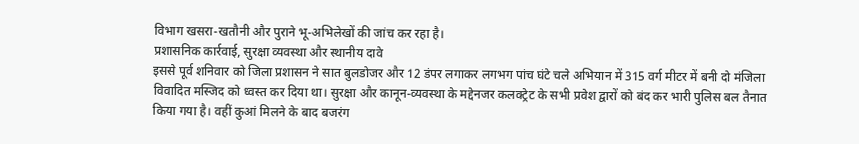विभाग खसरा-खतौनी और पुराने भू-अभिलेखों की जांच कर रहा है।
प्रशासनिक कार्रवाई, सुरक्षा व्यवस्था और स्थानीय दावे
इससे पूर्व शनिवार को जिला प्रशासन ने सात बुलडोजर और 12 डंपर लगाकर लगभग पांच घंटे चले अभियान में 315 वर्ग मीटर में बनी दो मंजिला विवादित मस्जिद को ध्वस्त कर दिया था। सुरक्षा और कानून-व्यवस्था के मद्देनजर कलक्ट्रेट के सभी प्रवेश द्वारों को बंद कर भारी पुलिस बल तैनात किया गया है। वहीं कुआं मिलने के बाद बजरंग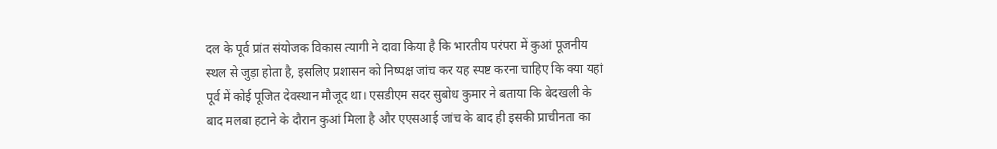दल के पूर्व प्रांत संयोजक विकास त्यागी ने दावा किया है कि भारतीय परंपरा में कुआं पूजनीय स्थल से जुड़ा होता है, इसलिए प्रशासन को निष्पक्ष जांच कर यह स्पष्ट करना चाहिए कि क्या यहां पूर्व में कोई पूजित देवस्थान मौजूद था। एसडीएम सदर सुबोध कुमार ने बताया कि बेदखली के बाद मलबा हटाने के दौरान कुआं मिला है और एएसआई जांच के बाद ही इसकी प्राचीनता का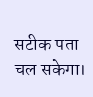सटीक पता चल सकेगा।